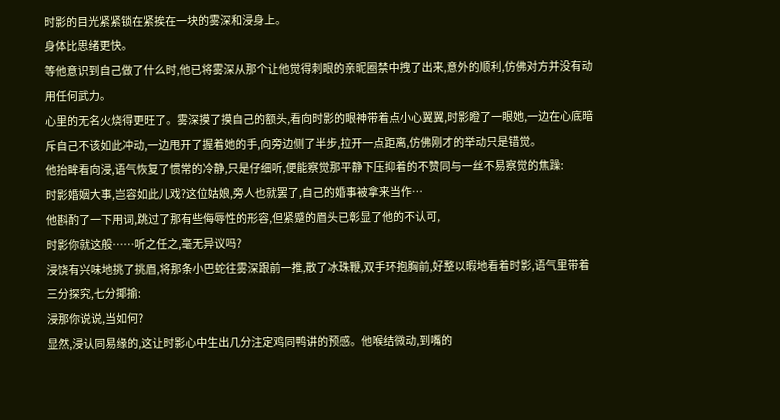时影的目光紧紧锁在紧挨在一块的雾深和浸身上。
身体比思绪更快。
等他意识到自己做了什么时,他已将雾深从那个让他觉得刺眼的亲昵圈禁中拽了出来,意外的顺利,仿佛对方并没有动用任何武力。
心里的无名火烧得更旺了。雾深摸了摸自己的额头,看向时影的眼神带着点小心翼翼,时影瞪了一眼她,一边在心底暗斥自己不该如此冲动,一边甩开了握着她的手,向旁边侧了半步,拉开一点距离,仿佛刚才的举动只是错觉。
他抬眸看向浸,语气恢复了惯常的冷静,只是仔细听,便能察觉那平静下压抑着的不赞同与一丝不易察觉的焦躁:
时影婚姻大事,岂容如此儿戏?这位姑娘,旁人也就罢了,自己的婚事被拿来当作…
他斟酌了一下用词,跳过了那有些侮辱性的形容,但紧蹙的眉头已彰显了他的不认可,
时影你就这般……听之任之,毫无异议吗?
浸饶有兴味地挑了挑眉,将那条小巴蛇往雾深跟前一推,散了冰珠鞭,双手环抱胸前,好整以暇地看着时影,语气里带着三分探究,七分揶揄:
浸那你说说,当如何?
显然,浸认同易缘的,这让时影心中生出几分注定鸡同鸭讲的预感。他喉结微动,到嘴的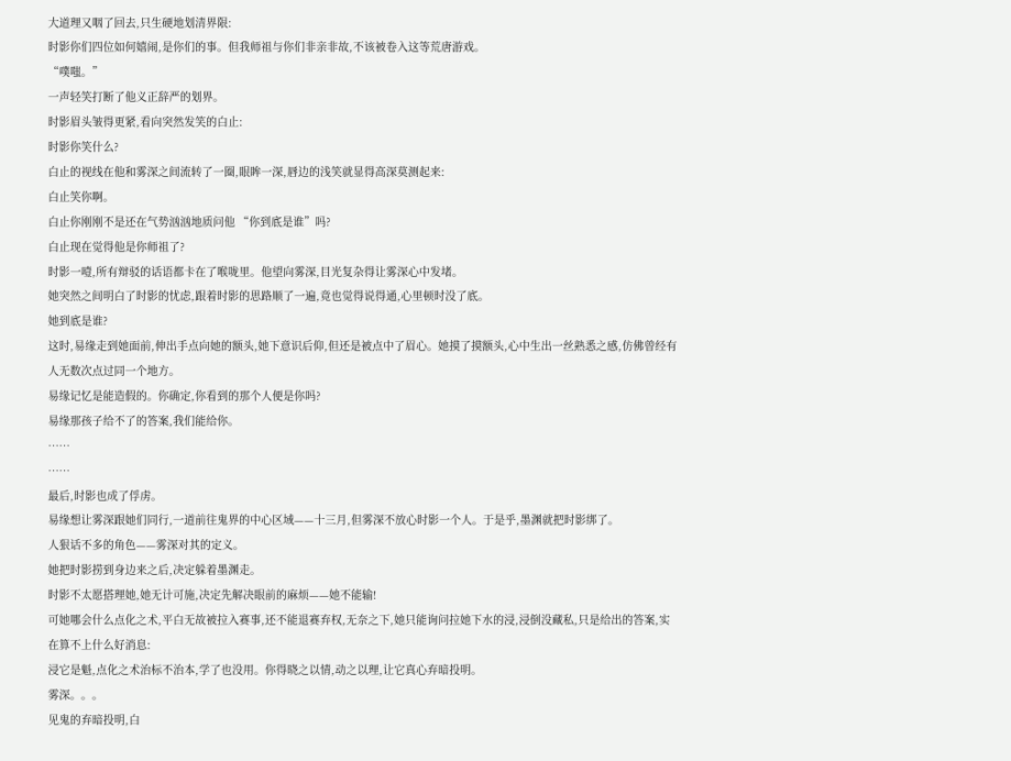大道理又咽了回去,只生硬地划清界限:
时影你们四位如何嬉闹,是你们的事。但我师祖与你们非亲非故,不该被卷入这等荒唐游戏。
“噗嗤。”
一声轻笑打断了他义正辞严的划界。
时影眉头皱得更紧,看向突然发笑的白止:
时影你笑什么?
白止的视线在他和雾深之间流转了一圈,眼眸一深,唇边的浅笑就显得高深莫测起来:
白止笑你啊。
白止你刚刚不是还在气势汹汹地质问他 “你到底是谁”吗?
白止现在觉得他是你师祖了?
时影一噎,所有辩驳的话语都卡在了喉咙里。他望向雾深,目光复杂得让雾深心中发堵。
她突然之间明白了时影的忧虑,跟着时影的思路顺了一遍,竟也觉得说得通,心里顿时没了底。
她到底是谁?
这时,易缘走到她面前,伸出手点向她的额头,她下意识后仰,但还是被点中了眉心。她摸了摸额头,心中生出一丝熟悉之感,仿佛曾经有人无数次点过同一个地方。
易缘记忆是能造假的。你确定,你看到的那个人便是你吗?
易缘那孩子给不了的答案,我们能给你。
……
……
最后,时影也成了俘虏。
易缘想让雾深跟她们同行,一道前往鬼界的中心区域——十三月,但雾深不放心时影一个人。于是乎,墨渊就把时影绑了。
人狠话不多的角色——雾深对其的定义。
她把时影捞到身边来之后,决定躲着墨渊走。
时影不太愿搭理她,她无计可施,决定先解决眼前的麻烦——她不能输!
可她哪会什么点化之术,平白无故被拉入赛事,还不能退赛弃权,无奈之下,她只能询问拉她下水的浸,浸倒没藏私,只是给出的答案,实在算不上什么好消息:
浸它是魁,点化之术治标不治本,学了也没用。你得晓之以情,动之以理,让它真心弃暗投明。
雾深。。。
见鬼的弃暗投明,白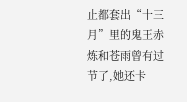止都套出“十三月”里的鬼王赤炼和苍雨曾有过节了,她还卡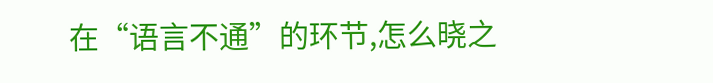在“语言不通”的环节,怎么晓之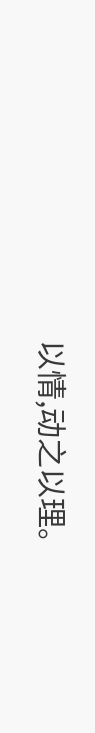以情,动之以理。